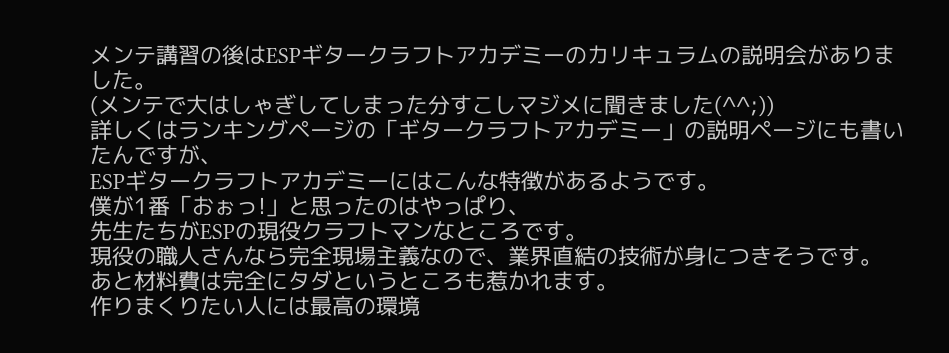メンテ講習の後はESPギタークラフトアカデミーのカリキュラムの説明会がありました。
(メンテで大はしゃぎしてしまった分すこしマジメに聞きました(^^;))
詳しくはランキングページの「ギタークラフトアカデミー」の説明ページにも書いたんですが、
ESPギタークラフトアカデミーにはこんな特徴があるようです。
僕が1番「おぉっ!」と思ったのはやっぱり、
先生たちがESPの現役クラフトマンなところです。
現役の職人さんなら完全現場主義なので、業界直結の技術が身につきそうです。
あと材料費は完全にタダというところも惹かれます。
作りまくりたい人には最高の環境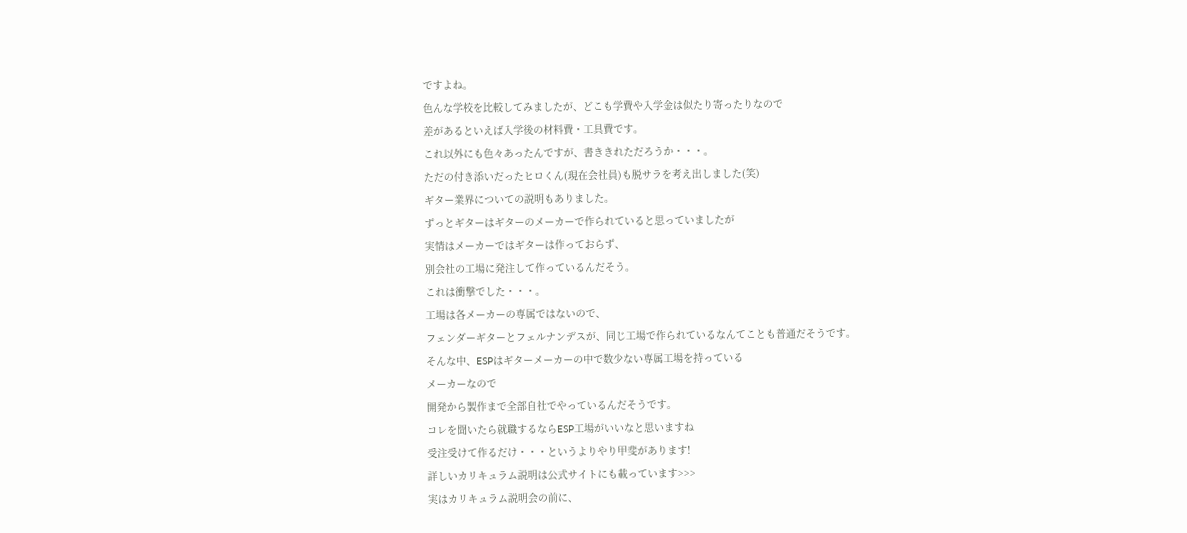ですよね。
色んな学校を比較してみましたが、どこも学費や入学金は似たり寄ったりなので
差があるといえば入学後の材料費・工具費です。
これ以外にも色々あったんですが、書ききれただろうか・・・。
ただの付き添いだったヒロくん(現在会社員)も脱サラを考え出しました(笑)
ギター業界についての説明もありました。
ずっとギターはギターのメーカーで作られていると思っていましたが
実情はメーカーではギターは作っておらず、
別会社の工場に発注して作っているんだそう。
これは衝撃でした・・・。
工場は各メーカーの専属ではないので、
フェンダーギターとフェルナンデスが、同じ工場で作られているなんてことも普通だそうです。
そんな中、ESPはギターメーカーの中で数少ない専属工場を持っている
メーカーなので
開発から製作まで全部自社でやっているんだそうです。
コレを聞いたら就職するならESP工場がいいなと思いますね
受注受けて作るだけ・・・というよりやり甲斐があります!
詳しいカリキュラム説明は公式サイトにも載っています>>>
実はカリキュラム説明会の前に、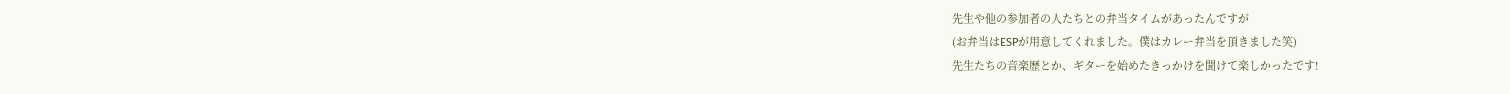先生や他の参加者の人たちとの弁当タイムがあったんですが
(お弁当はESPが用意してくれました。僕はカレー弁当を頂きました笑)
先生たちの音楽歴とか、ギターを始めたきっかけを聞けて楽しかったです!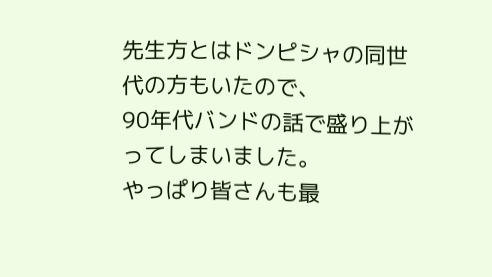先生方とはドンピシャの同世代の方もいたので、
90年代バンドの話で盛り上がってしまいました。
やっぱり皆さんも最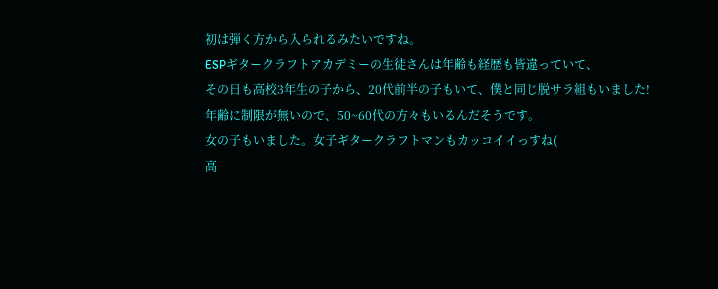初は弾く方から入られるみたいですね。
ESPギタークラフトアカデミーの生徒さんは年齢も経歴も皆違っていて、
その日も高校3年生の子から、20代前半の子もいて、僕と同じ脱サラ組もいました!
年齢に制限が無いので、50~60代の方々もいるんだそうです。
女の子もいました。女子ギタークラフトマンもカッコイイっすね(
高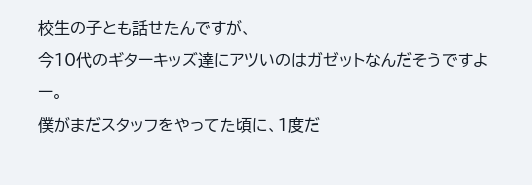校生の子とも話せたんですが、
今10代のギターキッズ達にアツいのはガゼットなんだそうですよー。
僕がまだスタッフをやってた頃に、1度だ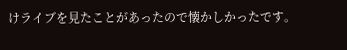けライブを見たことがあったので懐かしかったです。